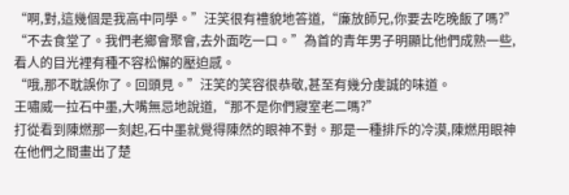“啊,對,這幾個是我高中同學。”汪笑很有禮貌地答道,“廉放師兄,你要去吃晚飯了嗎?”
“不去食堂了。我們老鄉會聚會,去外面吃一口。”為首的青年男子明顯比他們成熟一些,看人的目光裡有種不容松懈的壓迫感。
“哦,那不耽誤你了。回頭見。”汪笑的笑容很恭敬,甚至有幾分虔誠的味道。
王嘯威一拉石中墨,大嘴無忌地說道,“那不是你們寢室老二嗎?”
打從看到陳燃那一刻起,石中墨就覺得陳然的眼神不對。那是一種排斥的冷漠,陳燃用眼神在他們之間畫出了楚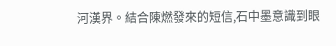河漢界。結合陳燃發來的短信,石中墨意識到眼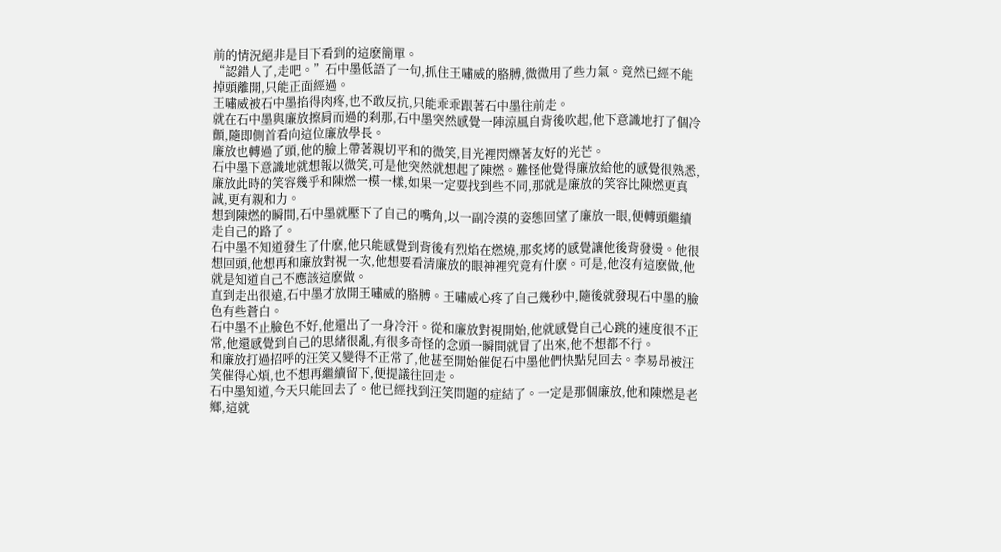前的情況絕非是目下看到的這麽簡單。
“認錯人了,走吧。”石中墨低語了一句,抓住王嘯威的胳膊,微微用了些力氣。竟然已經不能掉頭離開,只能正面經過。
王嘯威被石中墨掐得肉疼,也不敢反抗,只能乖乖跟著石中墨往前走。
就在石中墨與廉放擦肩而過的刹那,石中墨突然感覺一陣涼風自背後吹起,他下意識地打了個冷顫,隨即側首看向這位廉放學長。
廉放也轉過了頭,他的臉上帶著親切平和的微笑,目光裡閃爍著友好的光芒。
石中墨下意識地就想報以微笑,可是他突然就想起了陳燃。難怪他覺得廉放給他的感覺很熟悉,廉放此時的笑容幾乎和陳燃一模一樣,如果一定要找到些不同,那就是廉放的笑容比陳燃更真誠,更有親和力。
想到陳燃的瞬間,石中墨就壓下了自己的嘴角,以一副冷漠的姿態回望了廉放一眼,便轉頭繼續走自己的路了。
石中墨不知道發生了什麽,他只能感覺到背後有烈焰在燃燒,那炙烤的感覺讓他後背發燙。他很想回頭,他想再和廉放對視一次,他想要看清廉放的眼神裡究竟有什麽。可是,他沒有這麽做,他就是知道自己不應該這麽做。
直到走出很遠,石中墨才放開王嘯威的胳膊。王嘯威心疼了自己幾秒中,隨後就發現石中墨的臉色有些蒼白。
石中墨不止臉色不好,他還出了一身冷汗。從和廉放對視開始,他就感覺自己心跳的速度很不正常,他還感覺到自己的思緒很亂,有很多奇怪的念頭一瞬間就冒了出來,他不想都不行。
和廉放打過招呼的汪笑又變得不正常了,他甚至開始催促石中墨他們快點兒回去。李易昂被汪笑催得心煩,也不想再繼續留下,便提議往回走。
石中墨知道,今天只能回去了。他已經找到汪笑問題的症結了。一定是那個廉放,他和陳燃是老鄉,這就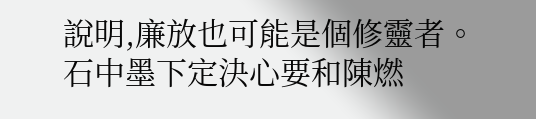說明,廉放也可能是個修靈者。
石中墨下定決心要和陳燃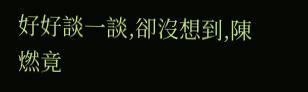好好談一談,卻沒想到,陳燃竟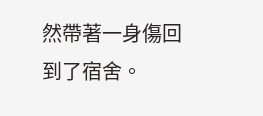然帶著一身傷回到了宿舍。